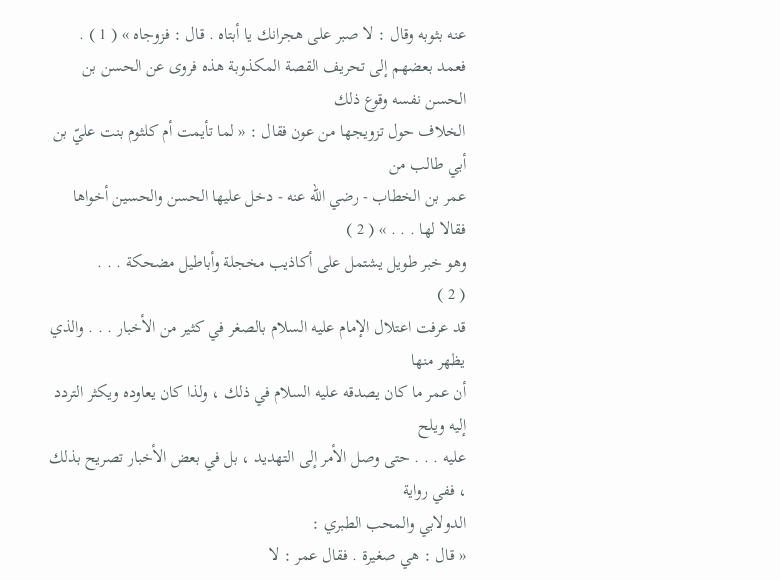عنه بثوبه وقال : لا صبر على هجرانك يا أبتاه . قال : فزوجاه » ( 1 ) .
فعمد بعضهم إلى تحريف القصة المكذوبة هذه فروى عن الحسن بن الحسن نفسه وقوع ذلك
الخلاف حول تزويجها من عون فقال : « لما تأيمت أم كلثوم بنت عليّ بن أبي طالب من
عمر بن الخطاب - رضي الله عنه - دخل عليها الحسن والحسين أخواها فقالا لها . . . » ( 2 )
وهو خبر طويل يشتمل على أكاذيب مخجلة وأباطيل مضحكة . . .
( 2 )
قد عرفت اعتلال الإمام عليه السلام بالصغر في كثير من الأخبار . . . والذي يظهر منها
أن عمر ما كان يصدقه عليه السلام في ذلك ، ولذا كان يعاوده ويكثر التردد إليه ويلح
عليه . . . حتى وصل الأمر إلى التهديد ، بل في بعض الأخبار تصريح بذلك ، ففي رواية
الدولابي والمحب الطبري :
« قال : هي صغيرة . فقال عمر : لا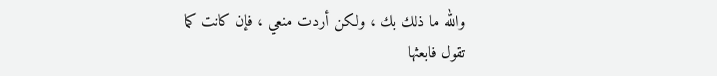والله ما ذلك بك ، ولكن أردت منعي ، فإن كانت كما
تقول فابعثها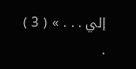إلي . . . » ( 3 ) .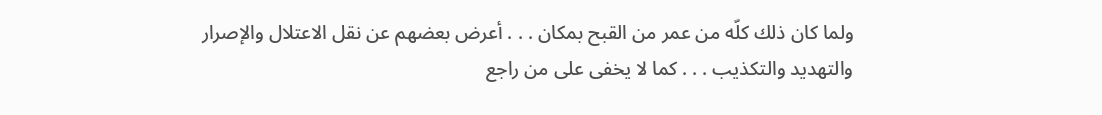ولما كان ذلك كلّه من عمر من القبح بمكان . . . أعرض بعضهم عن نقل الاعتلال والإصرار
والتهديد والتكذيب . . . كما لا يخفى على من راجع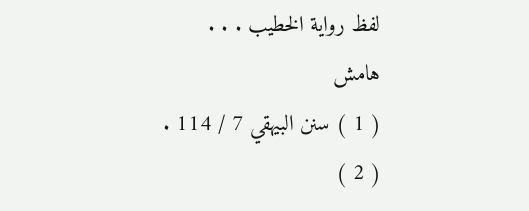لفظ رواية الخطيب . . .
هامش
( 1 ) سنن البيهقي 7 / 114 .
( 2 )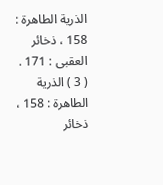الذرية الطاهرة : 158 ، ذخائر العقبى : 171 .
( 3 ) الذرية الطاهرة : 158 ، ذخائر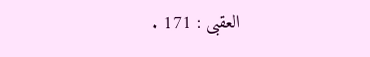العقبى : 171 .